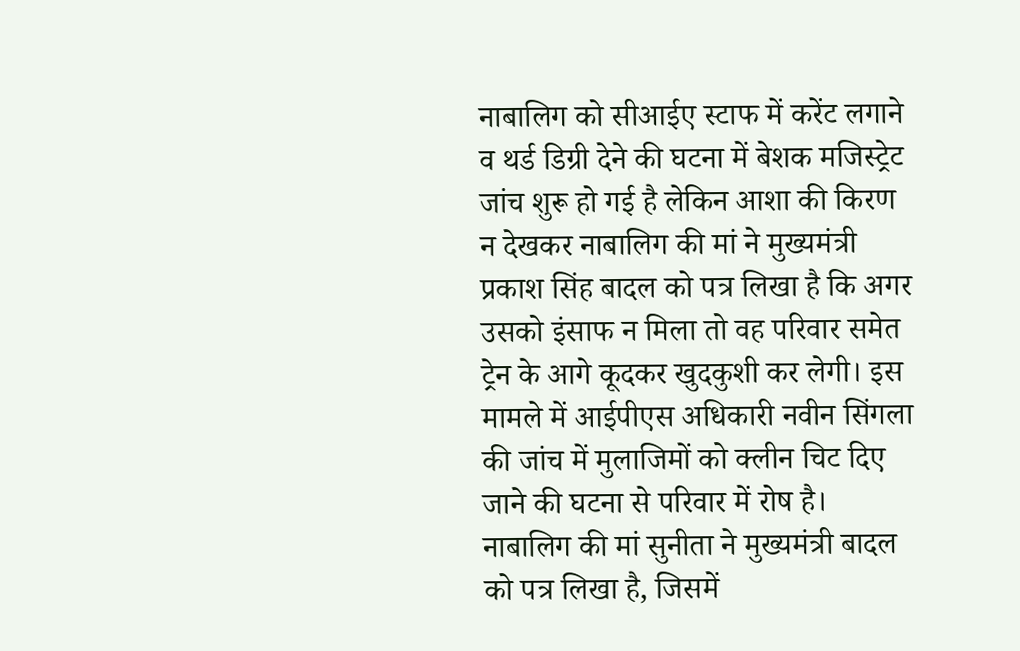नाबालिग को सीआईए स्टाफ में करेंट लगाने व थर्ड डिग्री देने की घटना में बेशक मजिस्ट्रेट जांच शुरू हो गई है लेकिन आशा की किरण न देखकर नाबालिग की मां ने मुख्यमंत्री प्रकाश सिंह बादल को पत्र लिखा है कि अगर उसको इंसाफ न मिला तो वह परिवार समेत ट्रेन के आगे कूदकर खुदकुशी कर लेगी। इस मामले में आईपीएस अधिकारी नवीन सिंगला की जांच में मुलाजिमों को क्लीन चिट दिए जाने की घटना से परिवार में रोष है।
नाबालिग की मां सुनीता ने मुख्यमंत्री बादल को पत्र लिखा है, जिसमें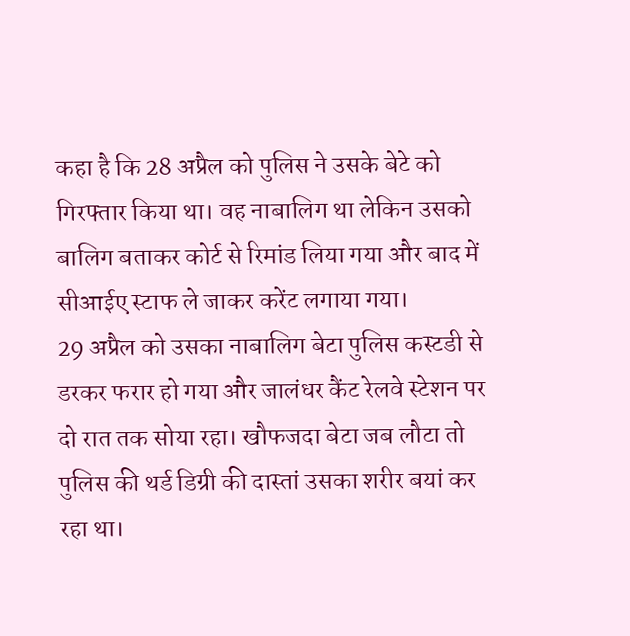कहा है कि 28 अप्रैल को पुलिस ने उसके बेटे को गिरफ्तार किया था। वह नाबालिग था लेकिन उसको बालिग बताकर कोर्ट से रिमांड लिया गया और बाद में सीआईए स्टाफ ले जाकर करेंट लगाया गया।
29 अप्रैल को उसका नाबालिग बेटा पुलिस कस्टडी से डरकर फरार हो गया और जालंधर कैंट रेलवे स्टेशन पर दो रात तक सोया रहा। खौफजदा बेटा जब लौटा तो पुलिस की थर्ड डिग्री की दास्तां उसका शरीर बयां कर रहा था।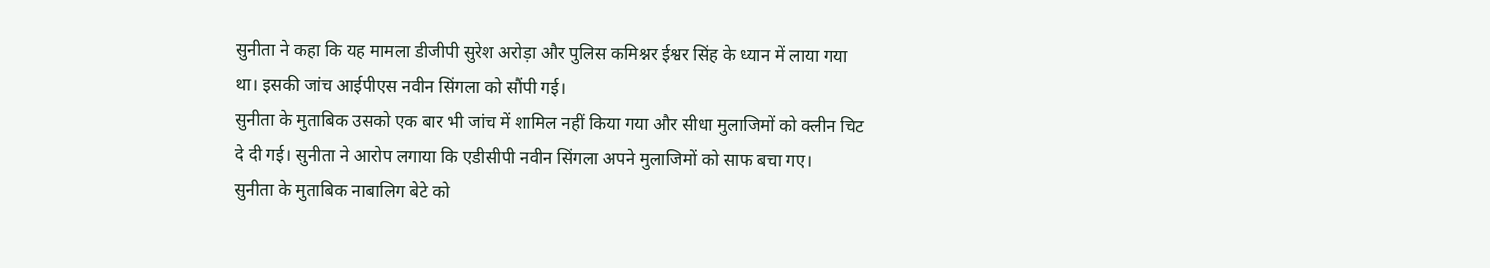सुनीता ने कहा कि यह मामला डीजीपी सुरेश अरोड़ा और पुलिस कमिश्नर ईश्वर सिंह के ध्यान में लाया गया था। इसकी जांच आईपीएस नवीन सिंगला को सौंपी गई।
सुनीता के मुताबिक उसको एक बार भी जांच में शामिल नहीं किया गया और सीधा मुलाजिमों को क्लीन चिट दे दी गई। सुनीता ने आरोप लगाया कि एडीसीपी नवीन सिंगला अपने मुलाजिमों को साफ बचा गए।
सुनीता के मुताबिक नाबालिग बेटे को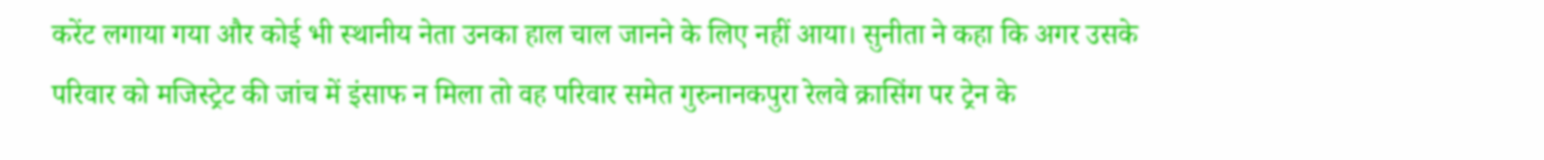करेंट लगाया गया और कोई भी स्थानीय नेता उनका हाल चाल जानने के लिए नहीं आया। सुनीता ने कहा कि अगर उसके परिवार को मजिस्ट्रेट की जांच में इंसाफ न मिला तो वह परिवार समेत गुरुनानकपुरा रेलवे क्रासिंग पर ट्रेन के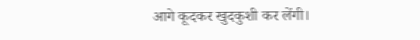आगे कूदकर खुदकुशी कर लेंगी।